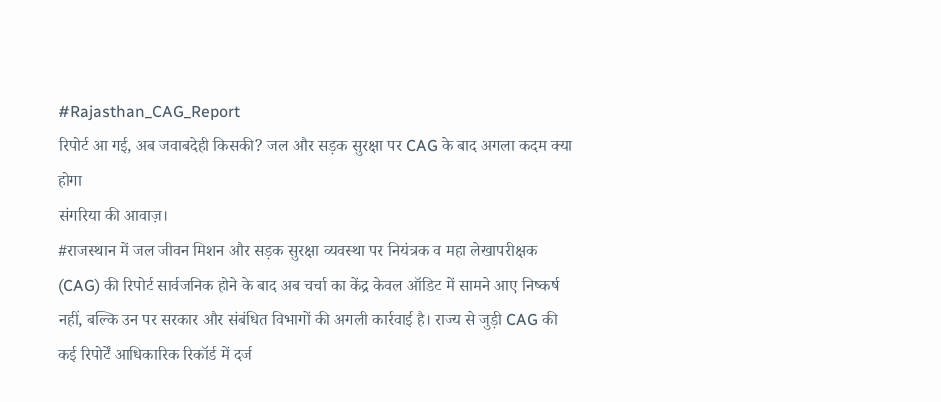#Rajasthan_CAG_Report
रिपोर्ट आ गई, अब जवाबदेही किसकी? जल और सड़क सुरक्षा पर CAG के बाद अगला कदम क्या होगा
संगरिया की आवाज़।
#राजस्थान में जल जीवन मिशन और सड़क सुरक्षा व्यवस्था पर नियंत्रक व महा लेखापरीक्षक (CAG) की रिपोर्ट सार्वजनिक होने के बाद अब चर्चा का केंद्र केवल ऑडिट में सामने आए निष्कर्ष नहीं, बल्कि उन पर सरकार और संबंधित विभागों की अगली कार्रवाई है। राज्य से जुड़ी CAG की कई रिपोर्टें आधिकारिक रिकॉर्ड में दर्ज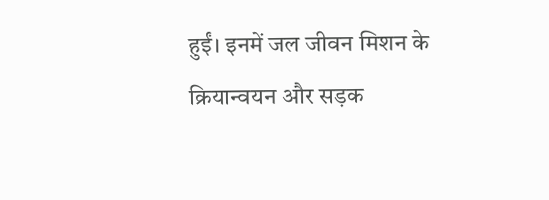हुईं। इनमें जल जीवन मिशन के क्रियान्वयन और सड़क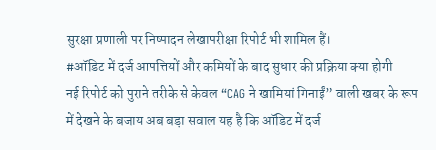सुरक्षा प्रणाली पर निष्पादन लेखापरीक्षा रिपोर्ट भी शामिल हैं।
#ऑडिट में दर्ज आपत्तियों और कमियों के बाद सुधार की प्रक्रिया क्या होगी
नई रिपोर्ट को पुराने तरीके से केवल “CAG ने खामियां गिनाईं” वाली खबर के रूप में देखने के बजाय अब बड़ा सवाल यह है कि ऑडिट में दर्ज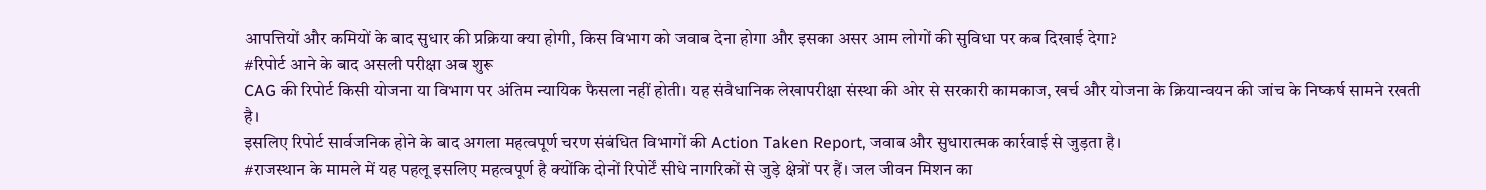आपत्तियों और कमियों के बाद सुधार की प्रक्रिया क्या होगी, किस विभाग को जवाब देना होगा और इसका असर आम लोगों की सुविधा पर कब दिखाई देगा?
#रिपोर्ट आने के बाद असली परीक्षा अब शुरू
CAG की रिपोर्ट किसी योजना या विभाग पर अंतिम न्यायिक फैसला नहीं होती। यह संवैधानिक लेखापरीक्षा संस्था की ओर से सरकारी कामकाज, खर्च और योजना के क्रियान्वयन की जांच के निष्कर्ष सामने रखती है।
इसलिए रिपोर्ट सार्वजनिक होने के बाद अगला महत्वपूर्ण चरण संबंधित विभागों की Action Taken Report, जवाब और सुधारात्मक कार्रवाई से जुड़ता है।
#राजस्थान के मामले में यह पहलू इसलिए महत्वपूर्ण है क्योंकि दोनों रिपोर्टें सीधे नागरिकों से जुड़े क्षेत्रों पर हैं। जल जीवन मिशन का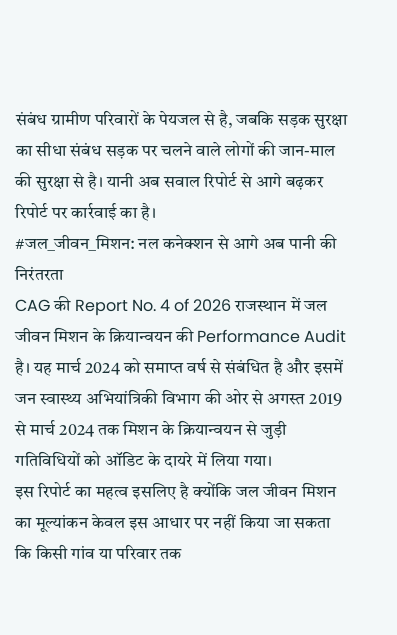संबंध ग्रामीण परिवारों के पेयजल से है, जबकि सड़क सुरक्षा का सीधा संबंध सड़क पर चलने वाले लोगों की जान-माल की सुरक्षा से है। यानी अब सवाल रिपोर्ट से आगे बढ़कर रिपोर्ट पर कार्रवाई का है।
#जल_जीवन_मिशन: नल कनेक्शन से आगे अब पानी की निरंतरता
CAG की Report No. 4 of 2026 राजस्थान में जल जीवन मिशन के क्रियान्वयन की Performance Audit है। यह मार्च 2024 को समाप्त वर्ष से संबंधित है और इसमें जन स्वास्थ्य अभियांत्रिकी विभाग की ओर से अगस्त 2019 से मार्च 2024 तक मिशन के क्रियान्वयन से जुड़ी गतिविधियों को ऑडिट के दायरे में लिया गया।
इस रिपोर्ट का महत्व इसलिए है क्योंकि जल जीवन मिशन का मूल्यांकन केवल इस आधार पर नहीं किया जा सकता कि किसी गांव या परिवार तक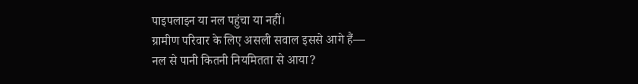पाइपलाइन या नल पहुंचा या नहीं।
ग्रामीण परिवार के लिए असली सवाल इससे आगे हैं—
नल से पानी कितनी नियमितता से आया?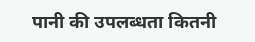पानी की उपलब्धता कितनी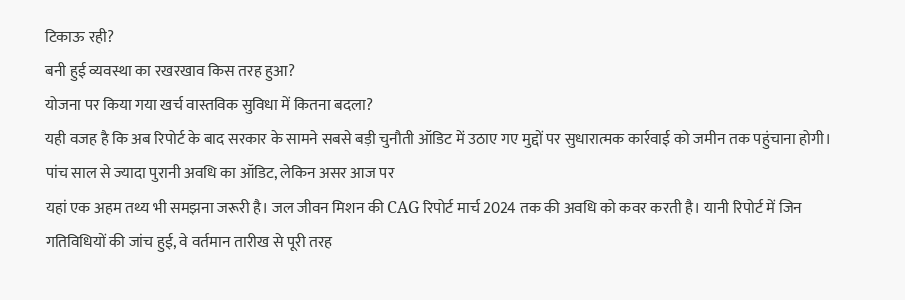टिकाऊ रही?
बनी हुई व्यवस्था का रखरखाव किस तरह हुआ?
योजना पर किया गया खर्च वास्तविक सुविधा में कितना बदला?
यही वजह है कि अब रिपोर्ट के बाद सरकार के सामने सबसे बड़ी चुनौती ऑडिट में उठाए गए मुद्दों पर सुधारात्मक कार्रवाई को जमीन तक पहुंचाना होगी।
पांच साल से ज्यादा पुरानी अवधि का ऑडिट, लेकिन असर आज पर
यहां एक अहम तथ्य भी समझना जरूरी है। जल जीवन मिशन की CAG रिपोर्ट मार्च 2024 तक की अवधि को कवर करती है। यानी रिपोर्ट में जिन गतिविधियों की जांच हुई, वे वर्तमान तारीख से पूरी तरह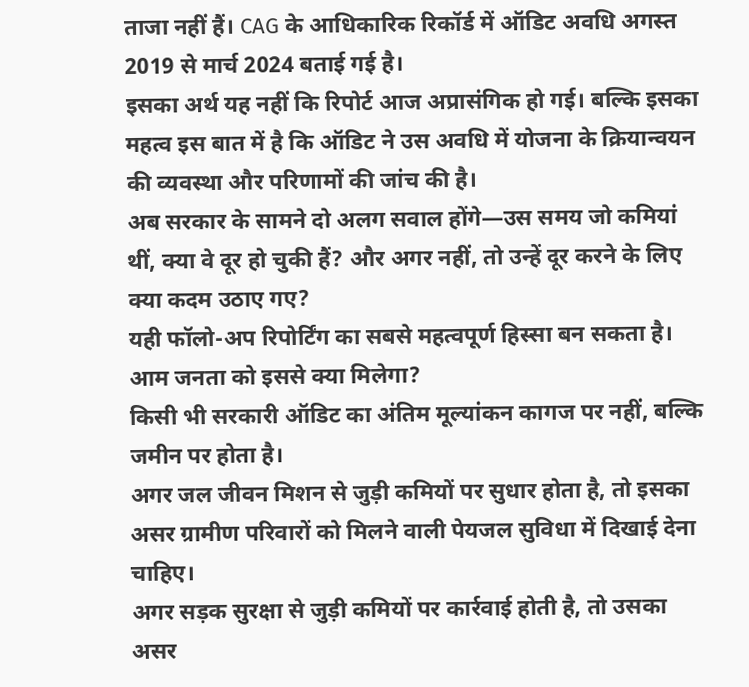ताजा नहीं हैं। CAG के आधिकारिक रिकॉर्ड में ऑडिट अवधि अगस्त 2019 से मार्च 2024 बताई गई है।
इसका अर्थ यह नहीं कि रिपोर्ट आज अप्रासंगिक हो गई। बल्कि इसका महत्व इस बात में है कि ऑडिट ने उस अवधि में योजना के क्रियान्वयन की व्यवस्था और परिणामों की जांच की है।
अब सरकार के सामने दो अलग सवाल होंगे—उस समय जो कमियां थीं, क्या वे दूर हो चुकी हैं? और अगर नहीं, तो उन्हें दूर करने के लिए क्या कदम उठाए गए?
यही फॉलो-अप रिपोर्टिंग का सबसे महत्वपूर्ण हिस्सा बन सकता है।
आम जनता को इससे क्या मिलेगा?
किसी भी सरकारी ऑडिट का अंतिम मूल्यांकन कागज पर नहीं, बल्कि जमीन पर होता है।
अगर जल जीवन मिशन से जुड़ी कमियों पर सुधार होता है, तो इसका असर ग्रामीण परिवारों को मिलने वाली पेयजल सुविधा में दिखाई देना चाहिए।
अगर सड़क सुरक्षा से जुड़ी कमियों पर कार्रवाई होती है, तो उसका असर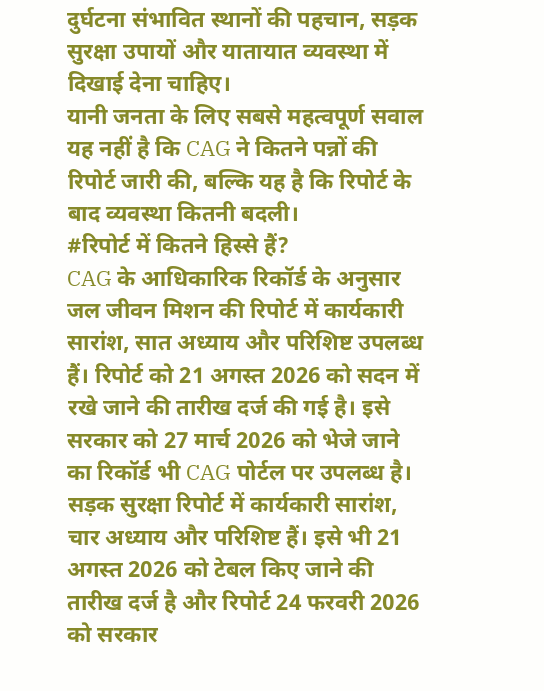दुर्घटना संभावित स्थानों की पहचान, सड़क सुरक्षा उपायों और यातायात व्यवस्था में दिखाई देना चाहिए।
यानी जनता के लिए सबसे महत्वपूर्ण सवाल यह नहीं है कि CAG ने कितने पन्नों की रिपोर्ट जारी की, बल्कि यह है कि रिपोर्ट के बाद व्यवस्था कितनी बदली।
#रिपोर्ट में कितने हिस्से हैं?
CAG के आधिकारिक रिकॉर्ड के अनुसार जल जीवन मिशन की रिपोर्ट में कार्यकारी सारांश, सात अध्याय और परिशिष्ट उपलब्ध हैं। रिपोर्ट को 21 अगस्त 2026 को सदन में रखे जाने की तारीख दर्ज की गई है। इसे सरकार को 27 मार्च 2026 को भेजे जाने का रिकॉर्ड भी CAG पोर्टल पर उपलब्ध है।
सड़क सुरक्षा रिपोर्ट में कार्यकारी सारांश, चार अध्याय और परिशिष्ट हैं। इसे भी 21 अगस्त 2026 को टेबल किए जाने की तारीख दर्ज है और रिपोर्ट 24 फरवरी 2026 को सरकार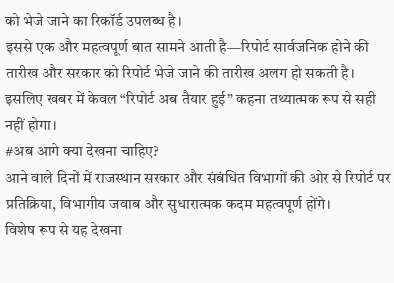को भेजे जाने का रिकॉर्ड उपलब्ध है।
इससे एक और महत्वपूर्ण बात सामने आती है—रिपोर्ट सार्वजनिक होने की तारीख और सरकार को रिपोर्ट भेजे जाने की तारीख अलग हो सकती है। इसलिए खबर में केवल “रिपोर्ट अब तैयार हुई” कहना तथ्यात्मक रूप से सही नहीं होगा।
#अब आगे क्या देखना चाहिए?
आने वाले दिनों में राजस्थान सरकार और संबंधित विभागों की ओर से रिपोर्ट पर प्रतिक्रिया, विभागीय जवाब और सुधारात्मक कदम महत्वपूर्ण होंगे।
विशेष रूप से यह देखना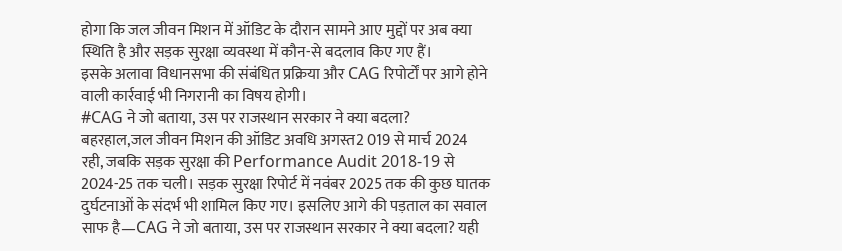होगा कि जल जीवन मिशन में ऑडिट के दौरान सामने आए मुद्दों पर अब क्या स्थिति है और सड़क सुरक्षा व्यवस्था में कौन-से बदलाव किए गए हैं।
इसके अलावा विधानसभा की संबंधित प्रक्रिया और CAG रिपोर्टों पर आगे होने वाली कार्रवाई भी निगरानी का विषय होगी।
#CAG ने जो बताया, उस पर राजस्थान सरकार ने क्या बदला?
बहरहाल,जल जीवन मिशन की ऑडिट अवधि अगस्त2 019 से मार्च 2024 रही, जबकि सड़क सुरक्षा की Performance Audit 2018-19 से 2024-25 तक चली। सड़क सुरक्षा रिपोर्ट में नवंबर 2025 तक की कुछ घातक दुर्घटनाओं के संदर्भ भी शामिल किए गए। इसलिए आगे की पड़ताल का सवाल साफ है—CAG ने जो बताया, उस पर राजस्थान सरकार ने क्या बदला? यही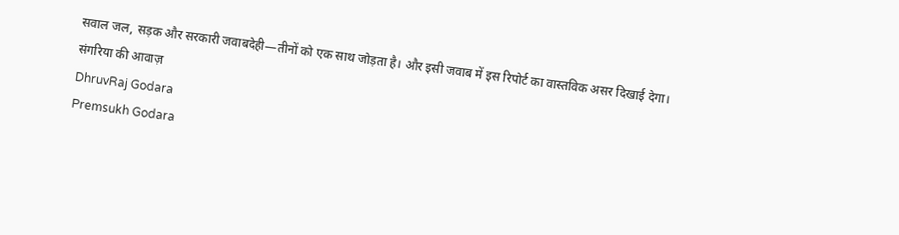सवाल जल, सड़क और सरकारी जवाबदेही—तीनों को एक साथ जोड़ता है। और इसी जवाब में इस रिपोर्ट का वास्तविक असर दिखाई देगा।
संगरिया की आवाज़
DhruvRaj Godara
Premsukh Godara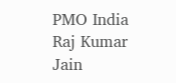PMO India Raj Kumar Jain